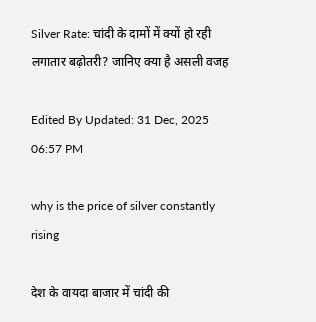Silver Rate: चांदी के दामों में क्यों हो रही लगातार बढ़ोतरी? जानिए क्या है असली वजह

Edited By Updated: 31 Dec, 2025 06:57 PM

why is the price of silver constantly rising

देश के वायदा बाजार में चांदी की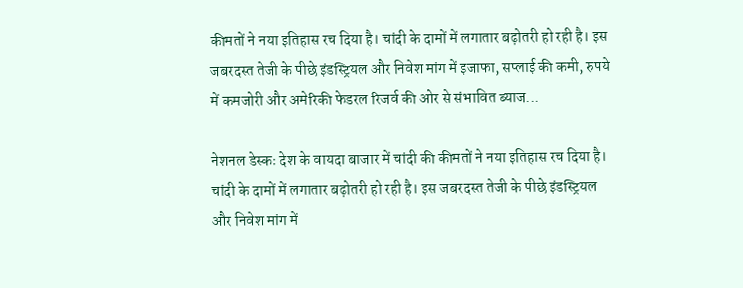कीमतों ने नया इतिहास रच दिया है। चांदी के दामों में लगातार बढ़ोतरी हो रही है। इस जबरदस्त तेजी के पीछे इंडस्ट्रियल और निवेश मांग में इजाफा, सप्लाई की कमी, रुपये में कमजोरी और अमेरिकी फेडरल रिजर्व की ओर से संभावित ब्याज...

नेशनल डेस्कः देश के वायदा बाजार में चांदी की कीमतों ने नया इतिहास रच दिया है। चांदी के दामों में लगातार बढ़ोतरी हो रही है। इस जबरदस्त तेजी के पीछे इंडस्ट्रियल और निवेश मांग में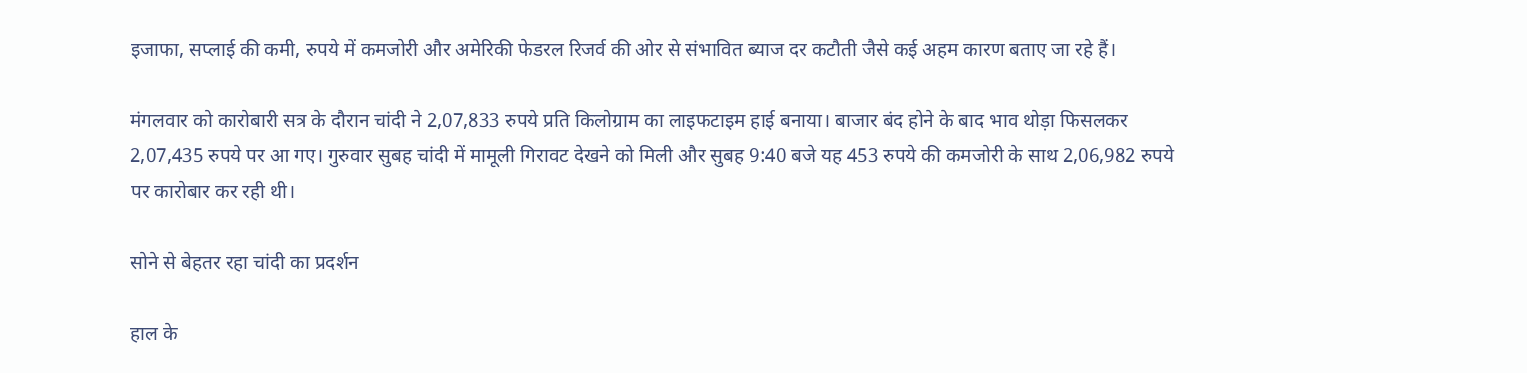इजाफा, सप्लाई की कमी, रुपये में कमजोरी और अमेरिकी फेडरल रिजर्व की ओर से संभावित ब्याज दर कटौती जैसे कई अहम कारण बताए जा रहे हैं।

मंगलवार को कारोबारी सत्र के दौरान चांदी ने 2,07,833 रुपये प्रति किलोग्राम का लाइफटाइम हाई बनाया। बाजार बंद होने के बाद भाव थोड़ा फिसलकर 2,07,435 रुपये पर आ गए। गुरुवार सुबह चांदी में मामूली गिरावट देखने को मिली और सुबह 9:40 बजे यह 453 रुपये की कमजोरी के साथ 2,06,982 रुपये पर कारोबार कर रही थी।

सोने से बेहतर रहा चांदी का प्रदर्शन

हाल के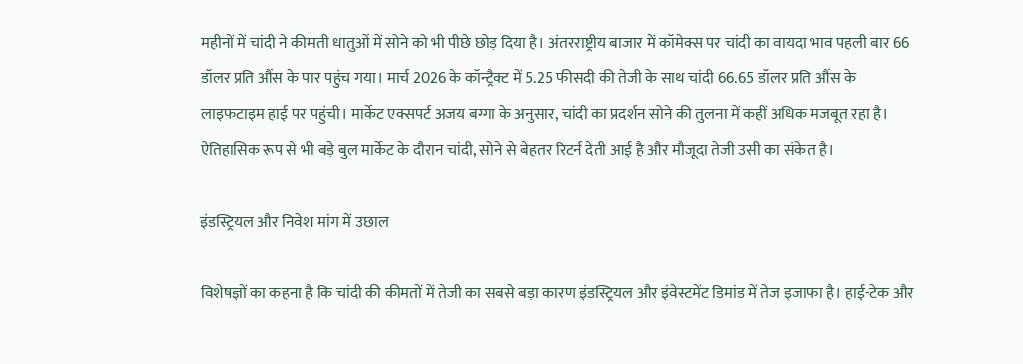महीनों में चांदी ने कीमती धातुओं में सोने को भी पीछे छोड़ दिया है। अंतरराष्ट्रीय बाजार में कॉमेक्स पर चांदी का वायदा भाव पहली बार 66 डॉलर प्रति औंस के पार पहुंच गया। मार्च 2026 के कॉन्ट्रैक्ट में 5.25 फीसदी की तेजी के साथ चांदी 66.65 डॉलर प्रति औंस के लाइफटाइम हाई पर पहुंची। मार्केट एक्सपर्ट अजय बग्गा के अनुसार, चांदी का प्रदर्शन सोने की तुलना में कहीं अधिक मजबूत रहा है। ऐतिहासिक रूप से भी बड़े बुल मार्केट के दौरान चांदी, सोने से बेहतर रिटर्न देती आई है और मौजूदा तेजी उसी का संकेत है।

इंडस्ट्रियल और निवेश मांग में उछाल

विशेषज्ञों का कहना है कि चांदी की कीमतों में तेजी का सबसे बड़ा कारण इंडस्ट्रियल और इंवेस्टमेंट डिमांड में तेज इजाफा है। हाई-टेक और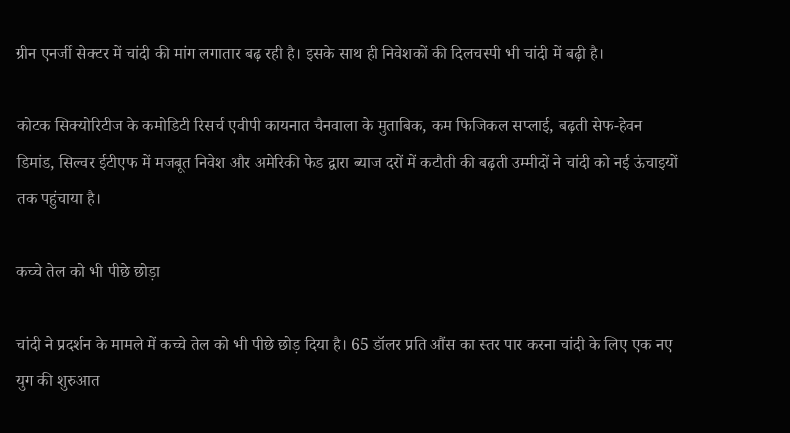ग्रीन एनर्जी सेक्टर में चांदी की मांग लगातार बढ़ रही है। इसके साथ ही निवेशकों की दिलचस्पी भी चांदी में बढ़ी है।

कोटक सिक्योरिटीज के कमोडिटी रिसर्च एवीपी कायनात चैनवाला के मुताबिक, कम फिजिकल सप्लाई, बढ़ती सेफ-हेवन डिमांड, सिल्वर ईटीएफ में मजबूत निवेश और अमेरिकी फेड द्वारा ब्याज दरों में कटौती की बढ़ती उम्मीदों ने चांदी को नई ऊंचाइयों तक पहुंचाया है।

कच्चे तेल को भी पीछे छोड़ा

चांदी ने प्रदर्शन के मामले में कच्चे तेल को भी पीछे छोड़ दिया है। 65 डॉलर प्रति औंस का स्तर पार करना चांदी के लिए एक नए युग की शुरुआत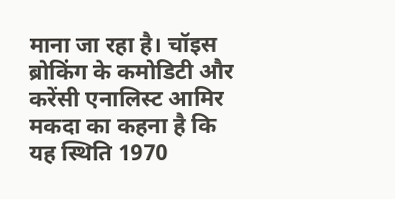माना जा रहा है। चॉइस ब्रोकिंग के कमोडिटी और करेंसी एनालिस्ट आमिर मकदा का कहना है कि यह स्थिति 1970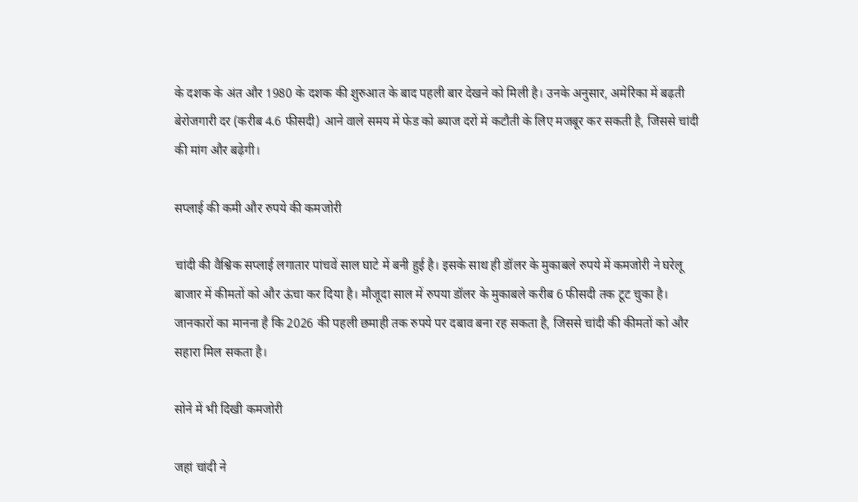के दशक के अंत और 1980 के दशक की शुरुआत के बाद पहली बार देखने को मिली है। उनके अनुसार, अमेरिका में बढ़ती बेरोजगारी दर (करीब 4.6 फीसदी) आने वाले समय में फेड को ब्याज दरों में कटौती के लिए मजबूर कर सकती है, जिससे चांदी की मांग और बढ़ेगी।

सप्लाई की कमी और रुपये की कमजोरी

चांदी की वैश्विक सप्लाई लगातार पांचवें साल घाटे में बनी हुई है। इसके साथ ही डॉलर के मुकाबले रुपये में कमजोरी ने घरेलू बाजार में कीमतों को और ऊंचा कर दिया है। मौजूदा साल में रुपया डॉलर के मुकाबले करीब 6 फीसदी तक टूट चुका है। जानकारों का मानना है कि 2026 की पहली छमाही तक रुपये पर दबाव बना रह सकता है, जिससे चांदी की कीमतों को और सहारा मिल सकता है।

सोने में भी दिखी कमजोरी

जहां चांदी ने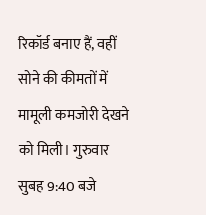रिकॉर्ड बनाए हैं, वहीं सोने की कीमतों में मामूली कमजोरी देखने को मिली। गुरुवार सुबह 9:40 बजे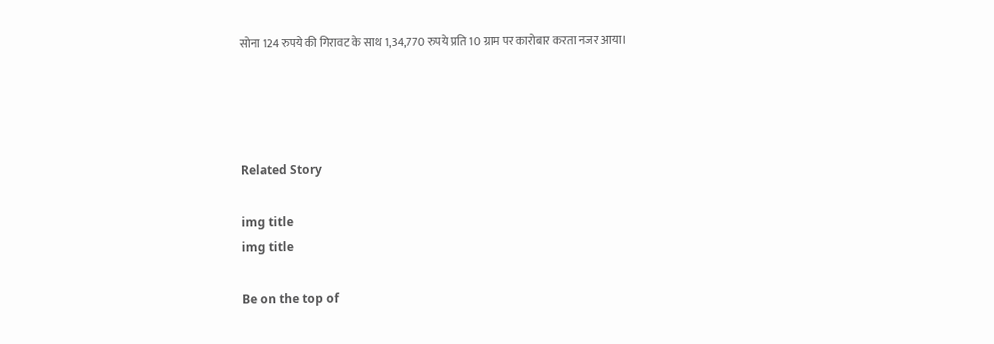सोना 124 रुपये की गिरावट के साथ 1,34,770 रुपये प्रति 10 ग्राम पर कारोबार करता नजर आया।




Related Story

img title
img title

Be on the top of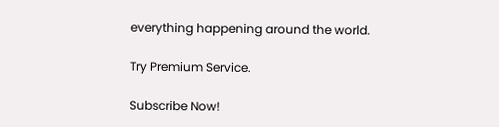everything happening around the world.

Try Premium Service.

Subscribe Now!